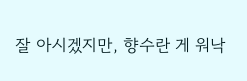잘 아시겠지만, 향수란 게 워낙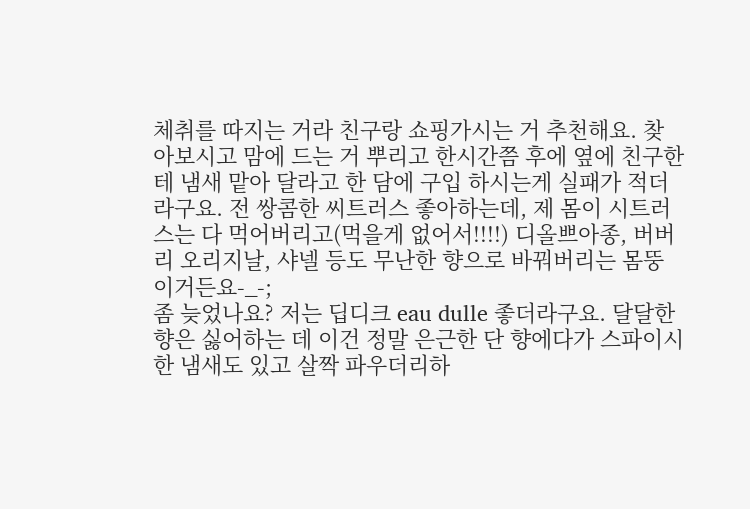체취를 따지는 거라 친구랑 쇼핑가시는 거 추천해요. 찾아보시고 맘에 드는 거 뿌리고 한시간쯤 후에 옆에 친구한테 냄새 맡아 달라고 한 담에 구입 하시는게 실패가 적더라구요. 전 쌍콤한 씨트러스 좋아하는데, 제 몸이 시트러스는 다 먹어버리고(먹을게 없어서!!!!) 디올쁘아종, 버버리 오리지날, 샤넬 등도 무난한 향으로 바꿔버리는 몸뚱이거든요-_-;
좀 늦었나요? 저는 딥디크 eau dulle 좋더라구요. 달달한 향은 싫어하는 데 이건 정말 은근한 단 향에다가 스파이시한 냄새도 있고 살짝 파우더리하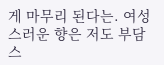게 마무리 된다는. 여성스러운 향은 저도 부담스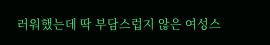러워했는데 딱 부담스럽지 않은 여성스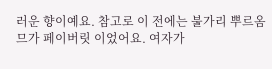러운 향이예요. 참고로 이 전에는 불가리 뿌르옴므가 페이버릿 이었어요. 여자가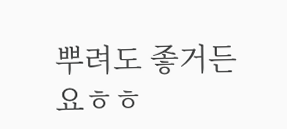뿌려도 좋거든요ㅎㅎ